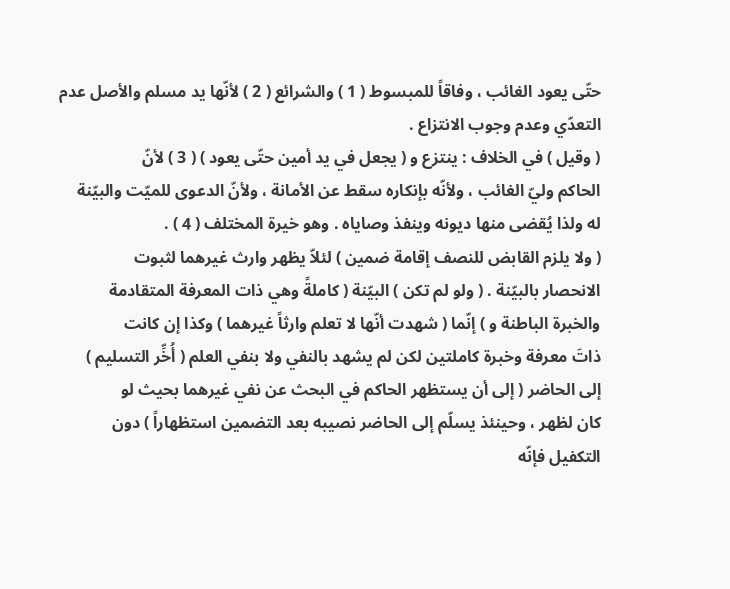حتّى يعود الغائب ، وفاقاً للمبسوط ( 1 ) والشرائع ( 2 ) لأنّها يد مسلم والأصل عدم
التعدّي وعدم وجوب الانتزاع .
( وقيل ) في الخلاف : ينتزع و ( يجعل في يد أمين حتّى يعود ) ( 3 ) لأنّ
الحاكم وليّ الغائب ، ولأنّه بإنكاره سقط عن الأمانة ، ولأنّ الدعوى للميّت والبيّنة
له ولذا يُقضى منها ديونه وينفذ وصاياه . وهو خيرة المختلف ( 4 ) .
( ولا يلزم القابض للنصف إقامة ضمين ) لئلاّ يظهر وارث غيرهما لثبوت
الانحصار بالبيّنة . ( ولو لم تكن ) البيّنة ( كاملةً وهي ذات المعرفة المتقادمة
والخبرة الباطنة و ) إنّما ( شهدت أنّها لا تعلم وارثاً غيرهما ) وكذا إن كانت
ذاتَ معرفة وخبرة كاملتين لكن لم يشهد بالنفي ولا بنفي العلم ( أُخِّر التسليم )
إلى الحاضر ( إلى أن يستظهر الحاكم في البحث عن نفي غيرهما بحيث لو
كان لظهر ، وحينئذ يسلّم إلى الحاضر نصيبه بعد التضمين استظهاراً ) دون
التكفيل فإنّه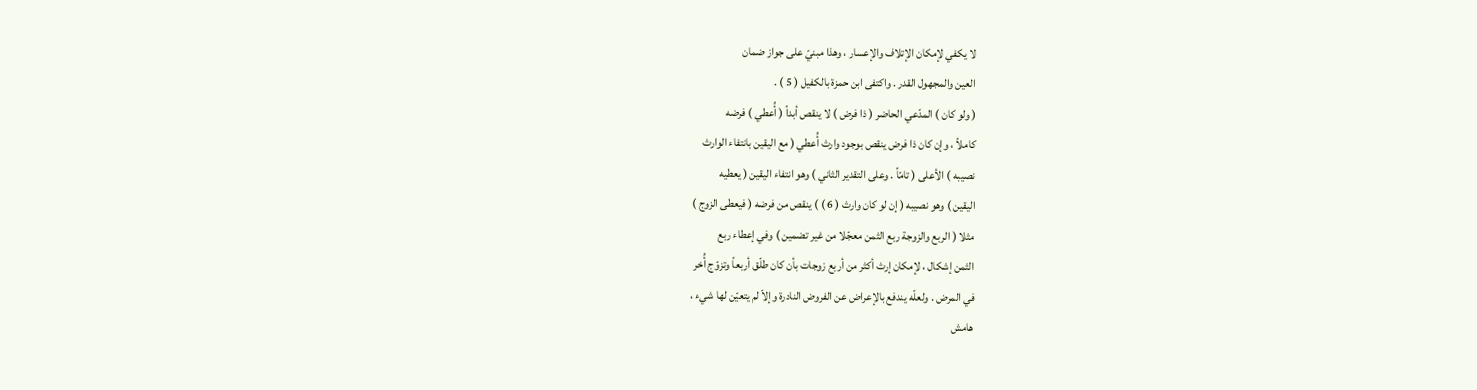لا يكفي لإمكان الإتلاف والإعسار ، وهذا مبنيّ على جواز ضمان
العين والمجهول القدر . واكتفى ابن حمزة بالكفيل ( 5 ) .
( ولو كان ) المدّعي الحاضر ( ذا فرض ) لا ينقص أبداً ( أُعطي ) فرضه
كاملاً ، وإن كان ذا فرض ينقص بوجود وارث أُعطي ( مع اليقين بانتفاء الوارث
نصيبه ) الأعلى ( تامّاً . وعلى التقدير الثاني ) وهو انتفاء اليقين ( يعطيه
اليقين ) وهو نصيبه ( إن لو كان وارث ( 6 ) ) ينقص من فرضه ( فيعطى الزوج )
مثلا ( الربع والزوجة ربع الثمن معجّلا من غير تضمين ) وفي إعطاء ربع
الثمن إشكال ، لإمكان إرث أكثر من أربع زوجات بأن كان طلّق أربعاً وتزوّج أُخر
في المرض . ولعلّه يندفع بالإعراض عن الفروض النادرة وإلاّ لم يتعيّن لها شيء ،
هامش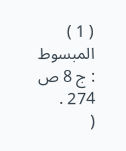( 1 ) المبسوط : ج 8 ص 274 .
(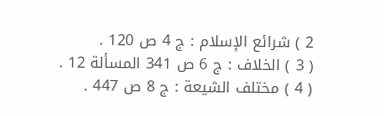2 ) شرائع الإسلام : ج 4 ص 120 .
( 3 ) الخلاف : ج 6 ص 341 المسألة 12 .
( 4 ) مختلف الشيعة : ج 8 ص 447 .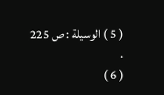( 5 ) الوسيلة : ص 225 .
( 6 )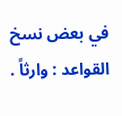في بعض نسخ القواعد : وارثاً .